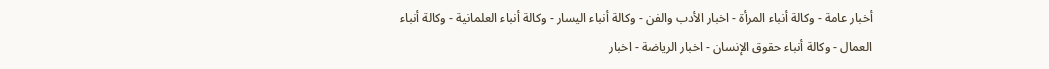أخبار عامة - وكالة أنباء المرأة - اخبار الأدب والفن - وكالة أنباء اليسار - وكالة أنباء العلمانية - وكالة أنباء العمال - وكالة أنباء حقوق الإنسان - اخبار الرياضة - اخبار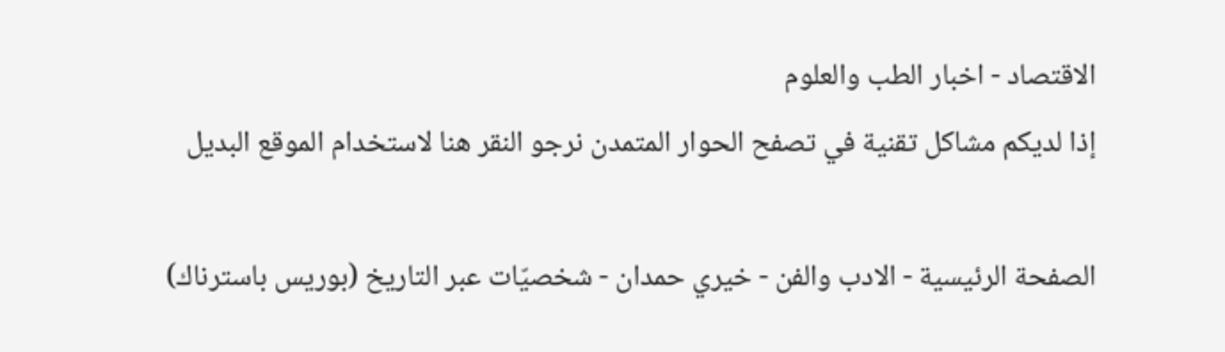الاقتصاد - اخبار الطب والعلوم
إذا لديكم مشاكل تقنية في تصفح الحوار المتمدن نرجو النقر هنا لاستخدام الموقع البديل

الصفحة الرئيسية - الادب والفن - خيري حمدان - شخصيّات عبر التاريخ (بوريس باسترناك)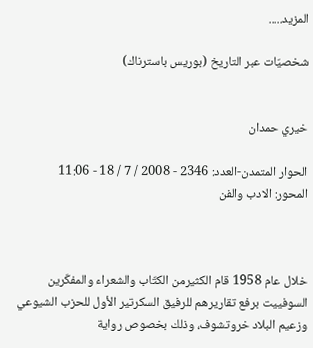المزيد.....

شخصيّات عبر التاريخ (بوريس باسترناك)


خيري حمدان

الحوار المتمدن-العدد: 2346 - 2008 / 7 / 18 - 11:06
المحور: الادب والفن



خلال عام 1958 قام الكثيرمن الكتّاب والشعراء والمفكّرين السوفييت برفع تقاريرهم للرفيق السكرتير الأول للحزب الشيوعي وزعيم البلاد خروتشوف، وذلك بخصوص رواية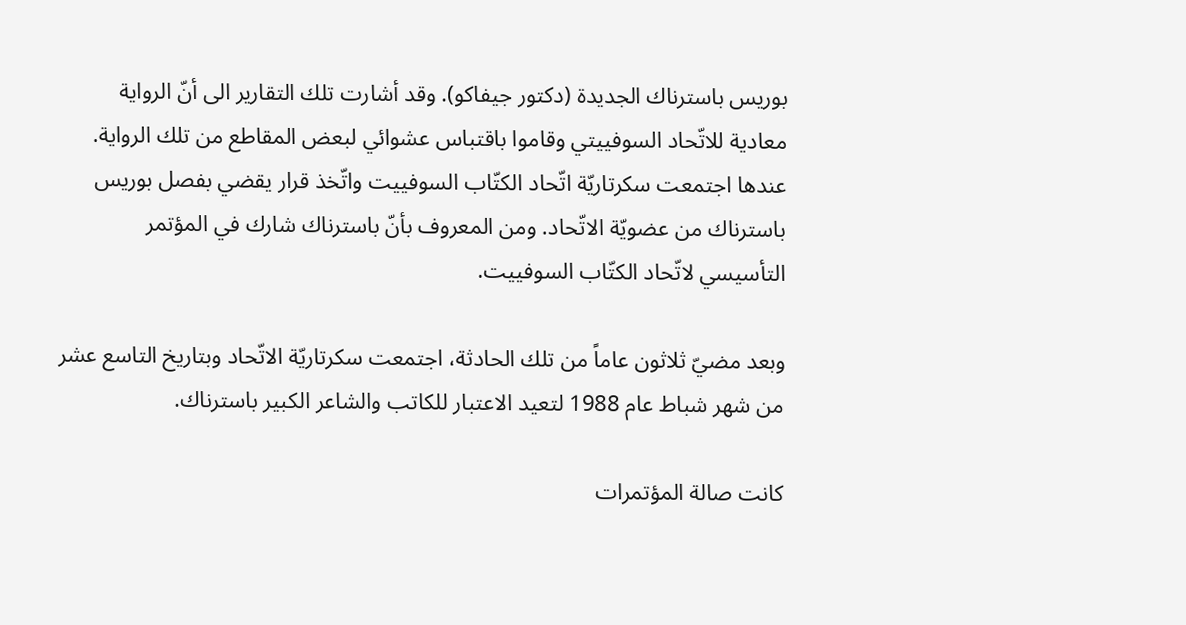بوريس باسترناك الجديدة (دكتور جيفاكو). وقد أشارت تلك التقارير الى أنّ الرواية معادية للاتّحاد السوفييتي وقاموا باقتباس عشوائي لبعض المقاطع من تلك الرواية. عندها اجتمعت سكرتاريّة اتّحاد الكتّاب السوفييت واتّخذ قرار يقضي بفصل بوريس باسترناك من عضويّة الاتّحاد. ومن المعروف بأنّ باسترناك شارك في المؤتمر التأسيسي لاتّحاد الكتّاب السوفييت.

وبعد مضيّ ثلاثون عاماً من تلك الحادثة، اجتمعت سكرتاريّة الاتّحاد وبتاريخ التاسع عشر من شهر شباط عام 1988 لتعيد الاعتبار للكاتب والشاعر الكبير باسترناك.

كانت صالة المؤتمرات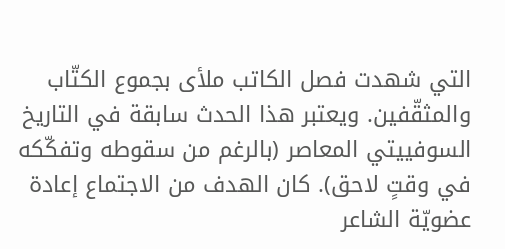التي شهدت فصل الكاتب ملأى بجموع الكتّاب والمثقّفين. ويعتبر هذا الحدث سابقة في التاريخ السوفييتي المعاصر (بالرغم من سقوطه وتفكّكه في وقتٍ لاحق). كان الهدف من الاجتماع إعادة عضويّة الشاعر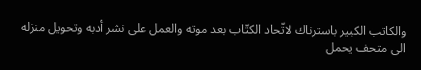والكاتب الكبير باسترناك لاتّحاد الكتّاب بعد موته والعمل على نشر أدبه وتحويل منزله الى متحف يحمل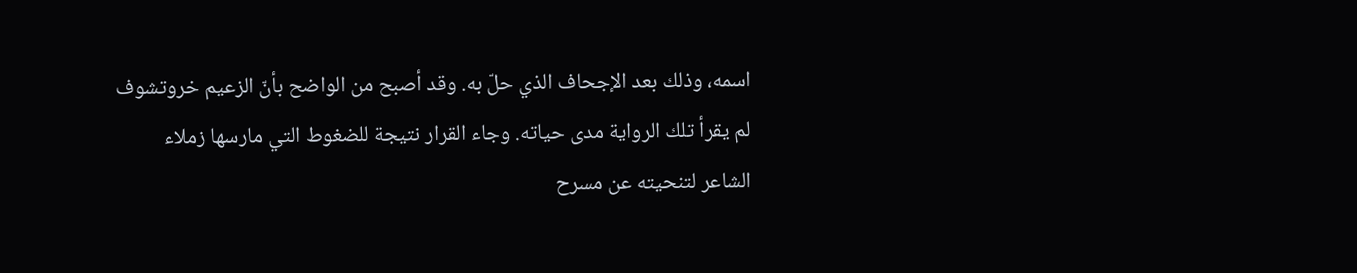اسمه، وذلك بعد الإجحاف الذي حلّ به. وقد أصبح من الواضح بأنّ الزعيم خروتشوف لم يقرأ تلك الرواية مدى حياته. وجاء القرار نتيجة للضغوط التي مارسها زملاء الشاعر لتنحيته عن مسرح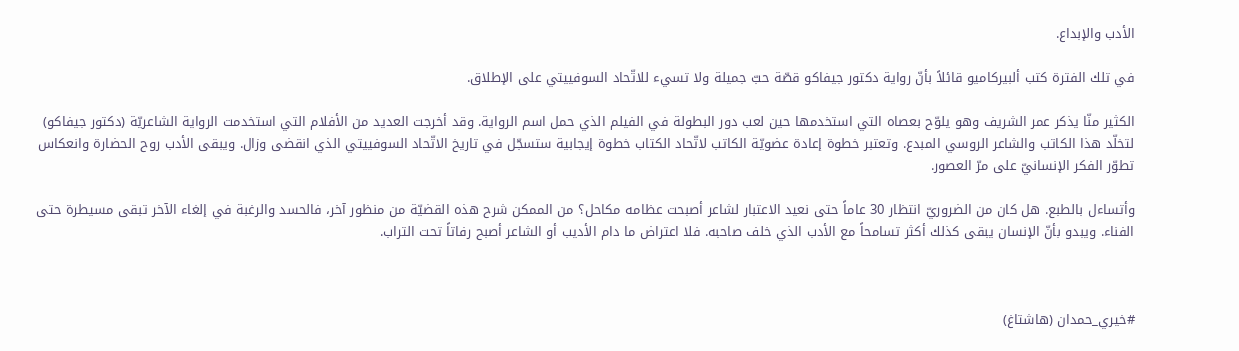الأدب والإبداع.

في تلك الفترة كتب ألبيركاميو قائلاً بأنّ رواية دكتور جيفاكو قصّة حبّ جميلة ولا تسيء للاتّحاد السوفييتي على الإطلاق.

الكثير منّا يذكر عمر الشريف وهو يلوّح بعصاه التي استخدمها حين لعب دور البطولة في الفيلم الذي حمل اسم الرواية. وقد أخرجت العديد من الأفلام التي استخدمت الرواية الشاعريّة (دكتور جيفاكو) لتخلّد هذا الكاتب والشاعر الروسي المبدع. وتعتبر خطوة إعادة عضويّة الكاتب لاتّحاد الكتاب خطوة إيجابية ستسجّل في تاريخ الاتّحاد السوفييتي الذي انقضى وزال. ويبقى الأدب روح الحضارة وانعكاس تطوّر الفكر الإنسانيّ على مرّ العصور.

وأتساءل بالطبع. هل كان من الضروريّ انتظار 30 عاماً حتى نعيد الاعتبار لشاعر أصبحت عظامه مكاحل؟ من الممكن شرح هذه القضيّة من منظور آخر، فالحسد والرغبة في إلغاء الآخر تبقى مسيطرة حتى الفناء. ويبدو بأنّ الإنسان يبقى كذلك أكثر تسامحاً مع الأدب الذي خلف صاحبه. فلا اعتراض ما دام الأديب أو الشاعر أصبح رفاتاً تحت التراب.



#خيري_حمدان (هاشتاغ)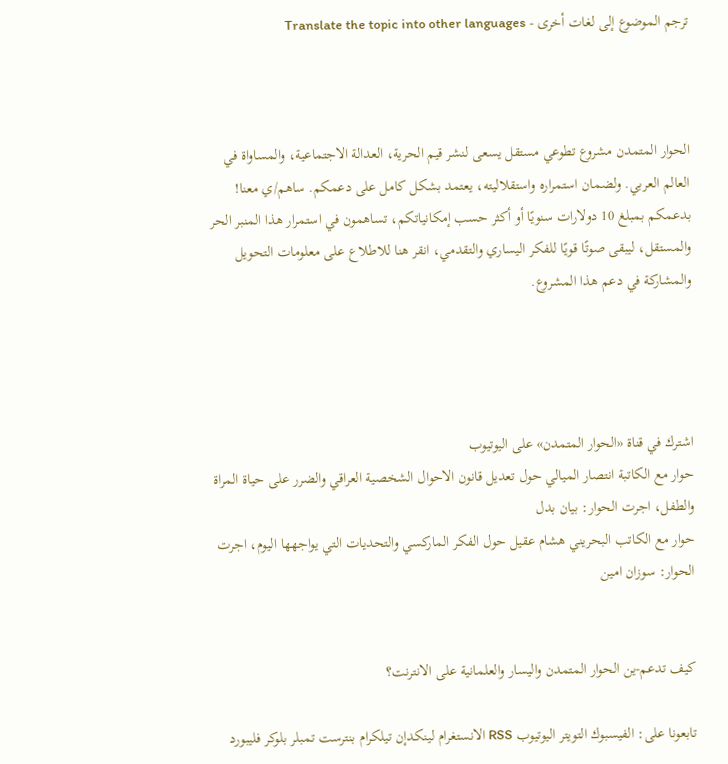ترجم الموضوع إلى لغات أخرى - Translate the topic into other languages



الحوار المتمدن مشروع تطوعي مستقل يسعى لنشر قيم الحرية، العدالة الاجتماعية، والمساواة في العالم العربي. ولضمان استمراره واستقلاليته، يعتمد بشكل كامل على دعمكم. ساهم/ي معنا! بدعمكم بمبلغ 10 دولارات سنويًا أو أكثر حسب إمكانياتكم، تساهمون في استمرار هذا المنبر الحر والمستقل، ليبقى صوتًا قويًا للفكر اليساري والتقدمي، انقر هنا للاطلاع على معلومات التحويل والمشاركة في دعم هذا المشروع.




اشترك في قناة «الحوار المتمدن» على اليوتيوب
حوار مع الكاتبة انتصار الميالي حول تعديل قانون الاحوال الشخصية العراقي والضرر على حياة المراة والطفل، اجرت الحوار: بيان بدل
حوار مع الكاتب البحريني هشام عقيل حول الفكر الماركسي والتحديات التي يواجهها اليوم، اجرت الحوار: سوزان امين


كيف تدعم-ين الحوار المتمدن واليسار والعلمانية على الانترنت؟

تابعونا على: الفيسبوك التويتر اليوتيوب RSS الانستغرام لينكدإن تيلكرام بنترست تمبلر بلوكر فليبورد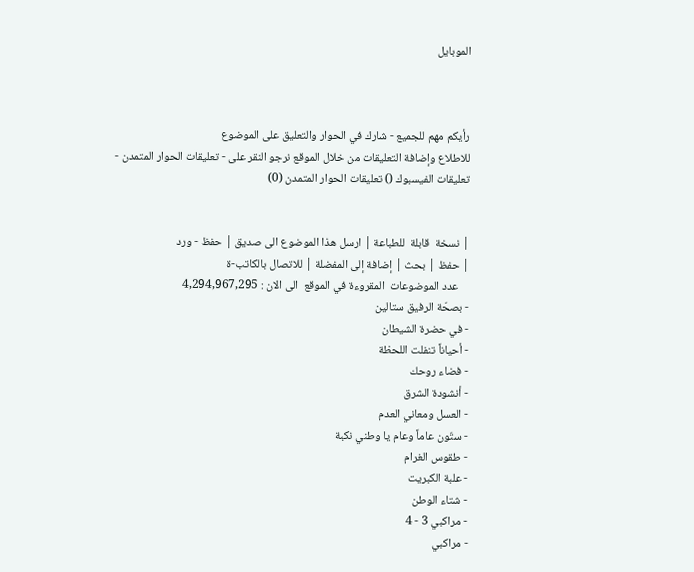الموبايل



رأيكم مهم للجميع - شارك في الحوار والتعليق على الموضوع
للاطلاع وإضافة التعليقات من خلال الموقع نرجو النقر على - تعليقات الحوار المتمدن -
تعليقات الفيسبوك () تعليقات الحوار المتمدن (0)


| نسخة  قابلة  للطباعة | ارسل هذا الموضوع الى صديق | حفظ - ورد
| حفظ | بحث | إضافة إلى المفضلة | للاتصال بالكاتب-ة
    عدد الموضوعات  المقروءة في الموقع  الى الان : 4,294,967,295
- بصحّة الرفيق ستالين
- في حضرة الشيطان
- أحياناً تنفلت اللحظة
- فضاء روحك
- أنشودة الشرق
- العسل ومعاني العدم
- ستّون عاماً وعام يا وطني نكبة
- طقوس الغرام
- علبة الكبريت
- شتاء الوطن
- مراكبي 3 - 4
- مراكبي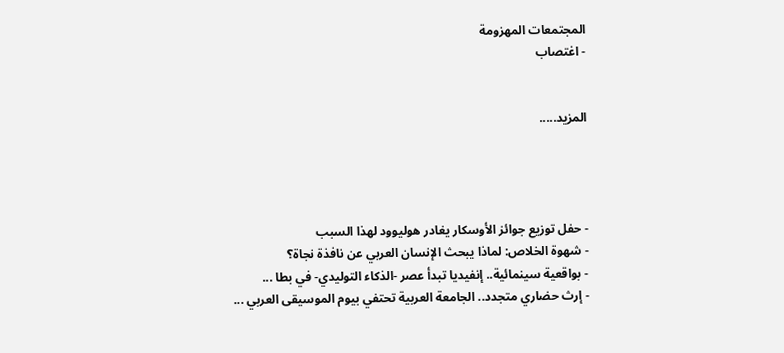المجتمعات المهزومة
- اغتصاب


المزيد.....




- حفل توزيع جوائز الأوسكار يغادر هوليوود لهذا السبب
- شهوة الخلاص: لماذا يبحث الإنسان العربي عن نافذة نجاة؟
- بواقعية سينمائية.. إنفيديا تبدأ عصر -الذكاء التوليدي- في بطا ...
- إرث حضاري متجدد.. الجامعة العربية تحتفي بيوم الموسيقى العربي ...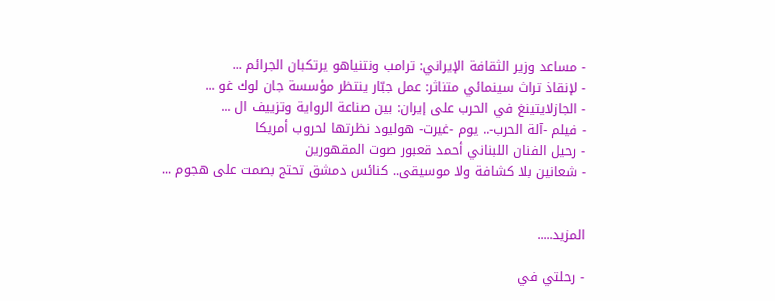- مساعد وزير الثقافة الإيراني: ترامب ونتنياهو يرتكبان الجرائم ...
- لإنقاذ تراث سينمائي متناثر: عمل جبّار ينتظر مؤسسة جان لوك غو ...
- الجازلايتينغ في الحرب على إيران: بين صناعة الرواية وتزييف ال ...
- فيلم -آلة الحرب-.. يوم -غيرت- هوليود نظرتها لحروب أمريكا
- رحيل الفنان اللبناني أحمد قعبور صوت المقهورين
- شعانين بلا كشافة ولا موسيقى.. كنائس دمشق تحتج بصمت على هجوم ...


المزيد.....

- رحلتي في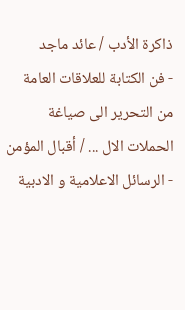ذاكرة الأدب / عائد ماجد
- فن الكتابة للعلاقات العامة من التحرير الى صياغة الحملات الال ... / أقبال المؤمن
- الرسائل الاعلامية و الادبية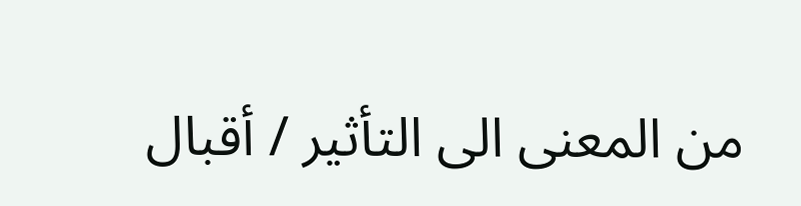من المعنى الى التأثير / أقبال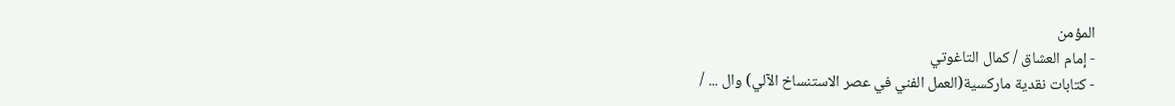المؤمن
- إمام العشاق / كمال التاغوتي
- كتابات نقدية ماركسية(العمل الفني في عصر الاستنساخ الآلي) وال ... /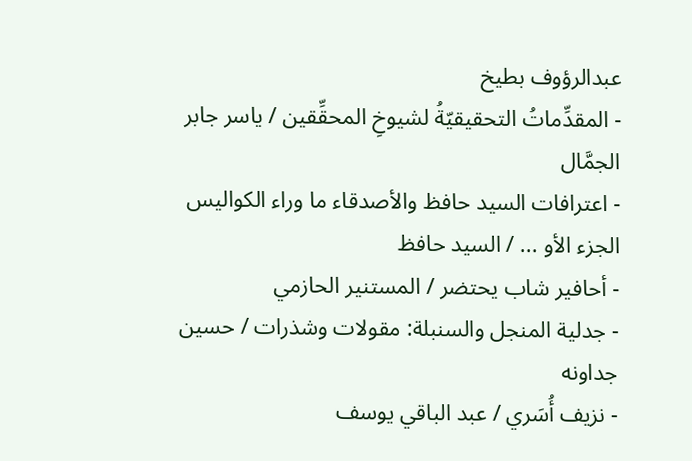عبدالرؤوف بطيخ
- المقدِّماتُ التحقيقيّةُ لشيوخِ المحقِّقين / ياسر جابر الجمَّال
- اعترافات السيد حافظ والأصدقاء ما وراء الكواليس الجزء الأو ... / السيد حافظ
- أحافير شاب يحتضر / المستنير الحازمي
- جدلية المنجل والسنبلة: مقولات وشذرات / حسين جداونه
- نزيف أُسَري / عبد الباقي يوسف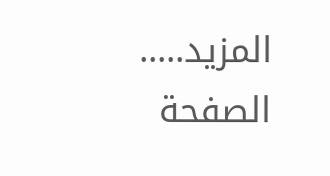المزيد.....
الصفحة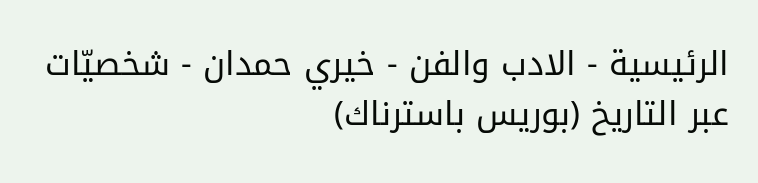الرئيسية - الادب والفن - خيري حمدان - شخصيّات عبر التاريخ (بوريس باسترناك)